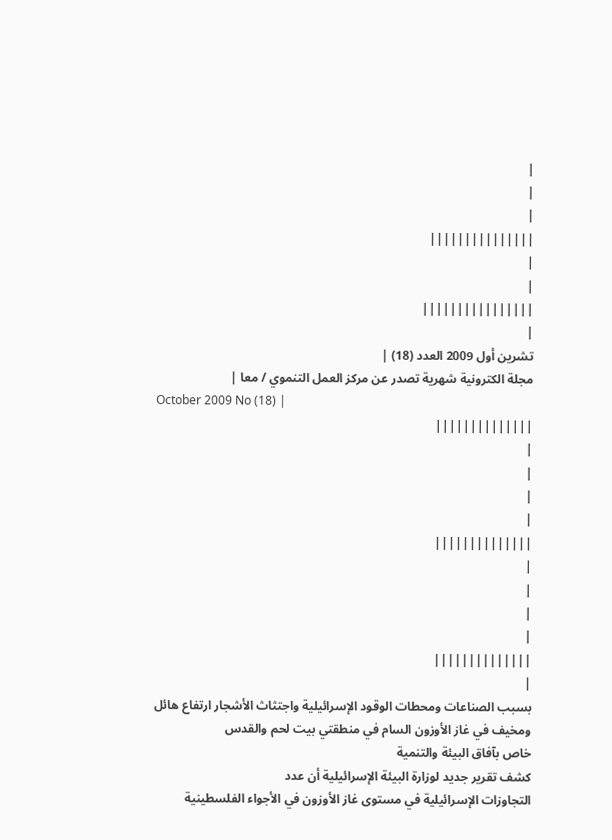|
|
|
|||||||||||||||
|
|
||||||||||||||||
|
تشرين أول 2009 العدد (18) |
مجلة الكترونية شهرية تصدر عن مركز العمل التنموي / معا |
October 2009 No (18) |
||||||||||||||
|
|
|
|
||||||||||||||
|
|
|
|
||||||||||||||
|
بسبب الصناعات ومحطات الوقود الإسرائيلية واجتثاث الأشجار ارتفاع هائل ومخيف في غاز الأوزون السام في منطقتي بيت لحم والقدس
خاص بآفاق البيئة والتنمية
كشف تقرير جديد لوزارة البيئة الإسرائيلية أن عدد
التجاوزات الإسرائيلية في مستوى غاز الأوزون في الأجواء الفلسطينية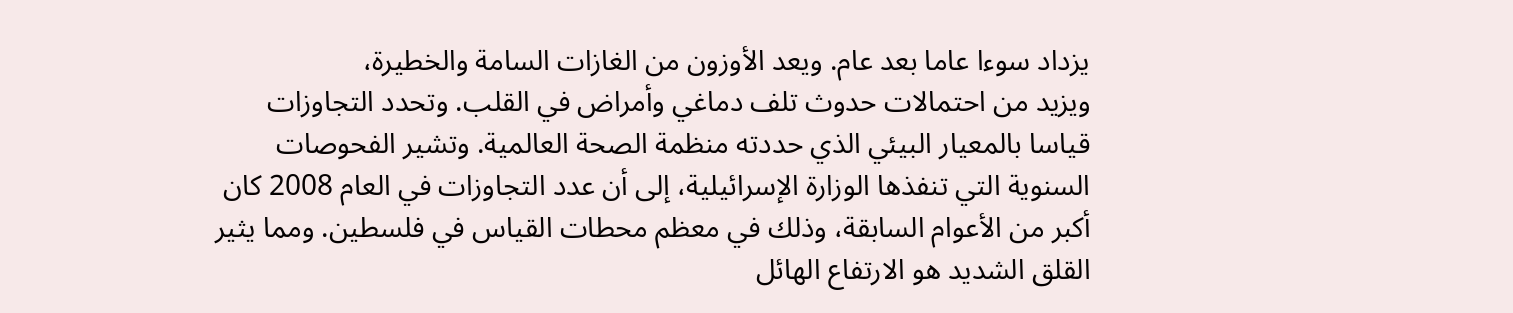يزداد سوءا عاما بعد عام. ويعد الأوزون من الغازات السامة والخطيرة،
ويزيد من احتمالات حدوث تلف دماغي وأمراض في القلب. وتحدد التجاوزات قياسا بالمعيار البيئي الذي حددته منظمة الصحة العالمية. وتشير الفحوصات السنوية التي تنفذها الوزارة الإسرائيلية، إلى أن عدد التجاوزات في العام 2008 كان أكبر من الأعوام السابقة، وذلك في معظم محطات القياس في فلسطين. ومما يثير القلق الشديد هو الارتفاع الهائل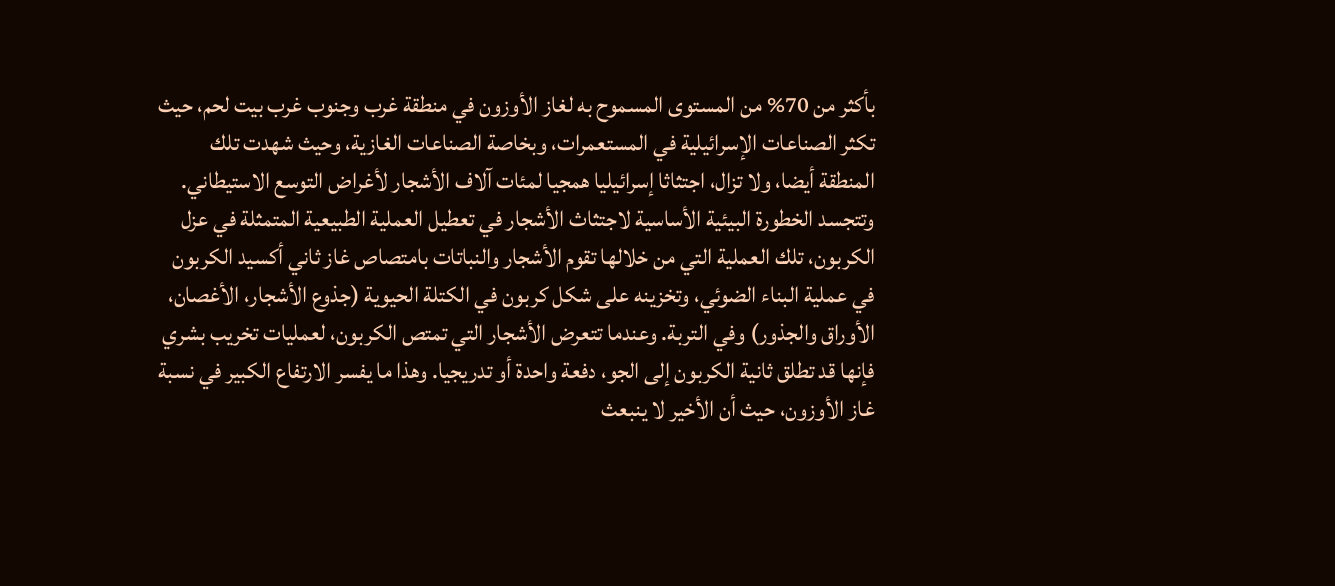بأكثر من 70% من المستوى المسموح به لغاز الأوزون في منطقة غرب وجنوب غرب بيت لحم، حيث تكثر الصناعات الإسرائيلية في المستعمرات، وبخاصة الصناعات الغازية، وحيث شهدت تلك المنطقة أيضا، ولا تزال، اجتثاثا إسرائيليا همجيا لمئات آلاف الأشجار لأغراض التوسع الاستيطاني. وتتجسد الخطورة البيئية الأساسية لاجتثاث الأشجار في تعطيل العملية الطبيعية المتمثلة في عزل الكربون، تلك العملية التي من خلالها تقوم الأشجار والنباتات بامتصاص غاز ثاني أكسيد الكربون في عملية البناء الضوئي، وتخزينه على شكل كربون في الكتلة الحيوية (جذوع الأشجار، الأغصان، الأوراق والجذور) وفي التربة. وعندما تتعرض الأشجار التي تمتص الكربون، لعمليات تخريب بشري فإنها قد تطلق ثانية الكربون إلى الجو، دفعة واحدة أو تدريجيا. وهذا ما يفسر الارتفاع الكبير في نسبة غاز الأوزون، حيث أن الأخير لا ينبعث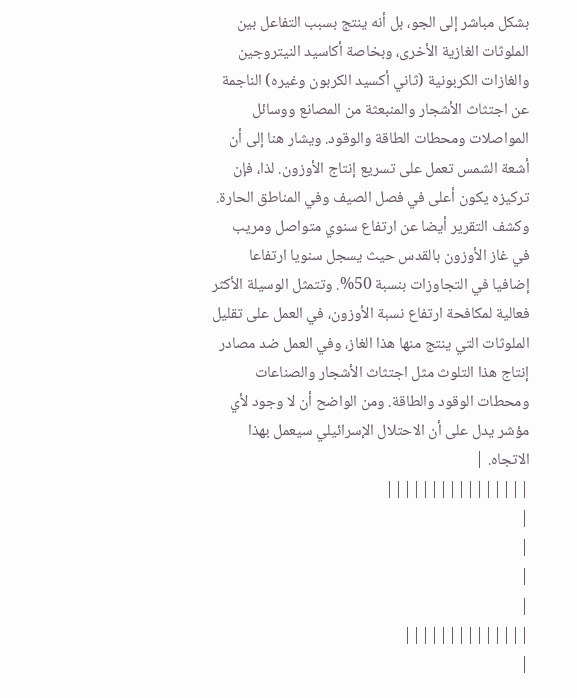بشكل مباشر إلى الجو، بل أنه ينتج بسبب التفاعل بين الملوثات الغازية الأخرى، وبخاصة أكاسيد النيتروجين والغازات الكربونية (ثاني أكسيد الكربون وغيره) الناجمة عن اجتثاث الأشجار والمنبعثة من المصانع ووسائل المواصلات ومحطات الطاقة والوقود. ويشار هنا إلى أن أشعة الشمس تعمل على تسريع إنتاج الأوزون. لذا، فإن تركيزه يكون أعلى في فصل الصيف وفي المناطق الحارة. وكشف التقرير أيضا عن ارتفاع سنوي متواصل ومريب في غاز الأوزون بالقدس حيث يسجل سنويا ارتفاعا إضافيا في التجاوزات بنسبة 50%. وتتمثل الوسيلة الأكثر فعالية لمكافحة ارتفاع نسبة الأوزون، في العمل على تقليل الملوثات التي ينتج منها هذا الغاز، وفي العمل ضد مصادر إنتاج هذا التلوث مثل اجتثاث الأشجار والصناعات ومحطات الوقود والطاقة. ومن الواضح أن لا وجود لأي مؤشر يدل على أن الاحتلال الإسرائيلي سيعمل بهذا الاتجاه. |
||||||||||||||||
|
|
|
|
||||||||||||||
|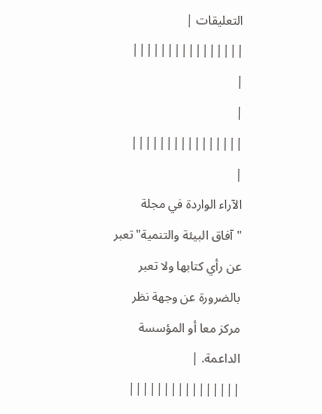التعليقات |
||||||||||||||||
|
|
||||||||||||||||
|
الآراء الواردة في مجلة "آفاق البيئة والتنمية" تعبر عن رأي كتابها ولا تعبر بالضرورة عن وجهة نظر مركز معا أو المؤسسة الداعمة. |
||||||||||||||||